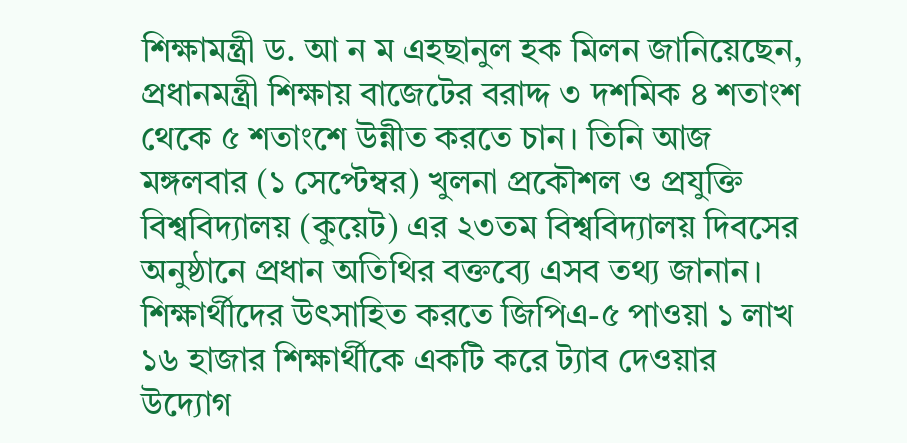শিক্ষামন্ত্রী ড. আ ন ম এহছানুল হক মিলন জানিয়েছেন, প্রধানমন্ত্রী শিক্ষায় বাজেটের বরাদ্দ ৩ দশমিক ৪ শতাংশ থেকে ৫ শতাংশে উন্নীত করতে চান। তিনি আজ মঙ্গলবার (১ সেপ্টেম্বর) খুলনা প্রকৌশল ও প্রযুক্তি বিশ্ববিদ্যালয় (কুয়েট) এর ২৩তম বিশ্ববিদ্যালয় দিবসের অনুষ্ঠানে প্রধান অতিথির বক্তব্যে এসব তথ্য জানান।
শিক্ষার্থীদের উৎসাহিত করতে জিপিএ-৫ পাওয়া ১ লাখ ১৬ হাজার শিক্ষার্থীকে একটি করে ট্যাব দেওয়ার উদ্যোগ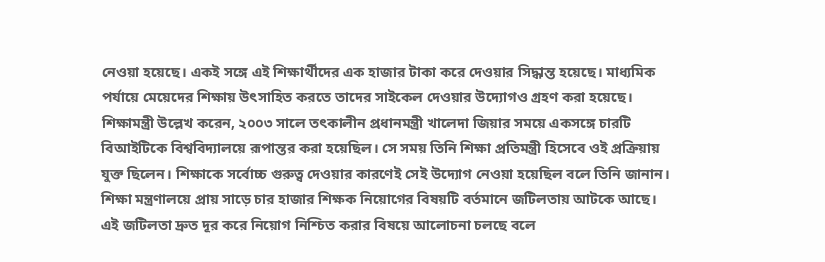নেওয়া হয়েছে। একই সঙ্গে এই শিক্ষার্থীদের এক হাজার টাকা করে দেওয়ার সিদ্ধান্ত হয়েছে। মাধ্যমিক পর্যায়ে মেয়েদের শিক্ষায় উৎসাহিত করতে তাদের সাইকেল দেওয়ার উদ্যোগও গ্রহণ করা হয়েছে।
শিক্ষামন্ত্রী উল্লেখ করেন, ২০০৩ সালে তৎকালীন প্রধানমন্ত্রী খালেদা জিয়ার সময়ে একসঙ্গে চারটি বিআইটিকে বিশ্ববিদ্যালয়ে রূপান্তর করা হয়েছিল। সে সময় তিনি শিক্ষা প্রতিমন্ত্রী হিসেবে ওই প্রক্রিয়ায় যুক্ত ছিলেন। শিক্ষাকে সর্বোচ্চ গুরুত্ব দেওয়ার কারণেই সেই উদ্যোগ নেওয়া হয়েছিল বলে তিনি জানান।
শিক্ষা মন্ত্রণালয়ে প্রায় সাড়ে চার হাজার শিক্ষক নিয়োগের বিষয়টি বর্তমানে জটিলতায় আটকে আছে। এই জটিলতা দ্রুত দূর করে নিয়োগ নিশ্চিত করার বিষয়ে আলোচনা চলছে বলে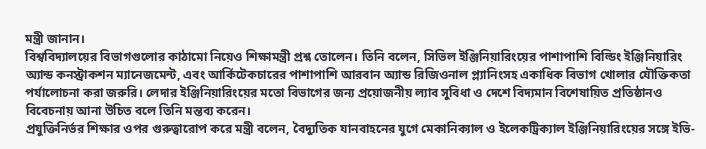মন্ত্রী জানান।
বিশ্ববিদ্যালয়ের বিভাগগুলোর কাঠামো নিয়েও শিক্ষামন্ত্রী প্রশ্ন তোলেন। তিনি বলেন, সিভিল ইঞ্জিনিয়ারিংয়ের পাশাপাশি বিল্ডিং ইঞ্জিনিয়ারিং অ্যান্ড কনস্ট্রাকশন ম্যানেজমেন্ট, এবং আর্কিটেকচারের পাশাপাশি আরবান অ্যান্ড রিজিওনাল প্ল্যানিংসহ একাধিক বিভাগ খোলার যৌক্তিকতা পর্যালোচনা করা জরুরি। লেদার ইঞ্জিনিয়ারিংয়ের মতো বিভাগের জন্য প্রয়োজনীয় ল্যাব সুবিধা ও দেশে বিদ্যমান বিশেষায়িত প্রতিষ্ঠানও বিবেচনায় আনা উচিত বলে তিনি মন্তব্য করেন।
প্রযুক্তিনির্ভর শিক্ষার ওপর গুরুত্বারোপ করে মন্ত্রী বলেন, বৈদ্যুতিক যানবাহনের যুগে মেকানিক্যাল ও ইলেকট্রিক্যাল ইঞ্জিনিয়ারিংয়ের সঙ্গে ইভি-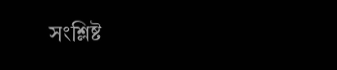সংশ্লিষ্ট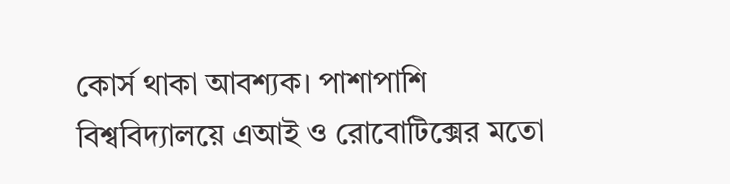কোর্স থাকা আবশ্যক। পাশাপাশি বিশ্ববিদ্যালয়ে এআই ও রোবোটিক্সের মতো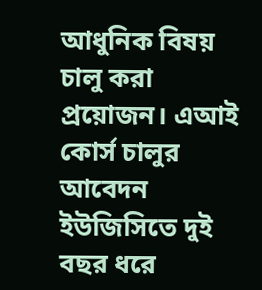আধুনিক বিষয় চালু করা প্রয়োজন। এআই কোর্স চালুর আবেদন ইউজিসিতে দুই বছর ধরে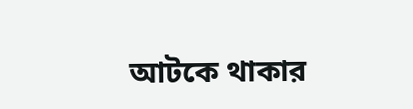আটকে থাকার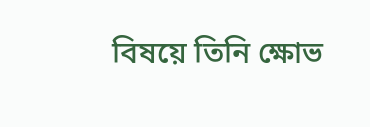বিষয়ে তিনি ক্ষোভ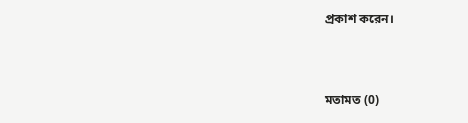প্রকাশ করেন।



মতামত (0)